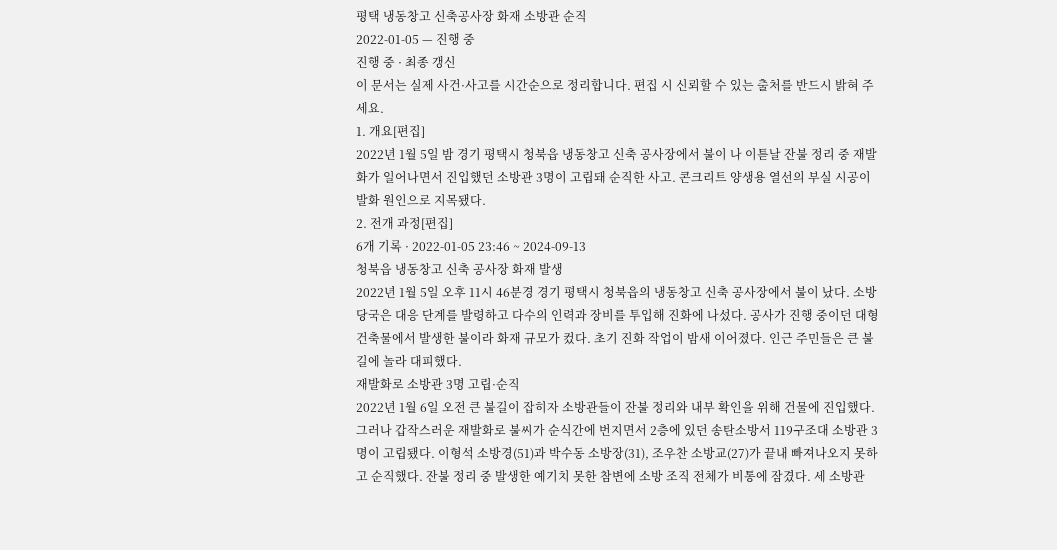평택 냉동창고 신축공사장 화재 소방관 순직
2022-01-05 — 진행 중
진행 중 · 최종 갱신
이 문서는 실제 사건·사고를 시간순으로 정리합니다. 편집 시 신뢰할 수 있는 출처를 반드시 밝혀 주세요.
1. 개요[편집]
2022년 1월 5일 밤 경기 평택시 청북읍 냉동창고 신축 공사장에서 불이 나 이튿날 잔불 정리 중 재발화가 일어나면서 진입했던 소방관 3명이 고립돼 순직한 사고. 콘크리트 양생용 열선의 부실 시공이 발화 원인으로 지목됐다.
2. 전개 과정[편집]
6개 기록 · 2022-01-05 23:46 ~ 2024-09-13
청북읍 냉동창고 신축 공사장 화재 발생
2022년 1월 5일 오후 11시 46분경 경기 평택시 청북읍의 냉동창고 신축 공사장에서 불이 났다. 소방당국은 대응 단계를 발령하고 다수의 인력과 장비를 투입해 진화에 나섰다. 공사가 진행 중이던 대형 건축물에서 발생한 불이라 화재 규모가 컸다. 초기 진화 작업이 밤새 이어졌다. 인근 주민들은 큰 불길에 놀라 대피했다.
재발화로 소방관 3명 고립·순직
2022년 1월 6일 오전 큰 불길이 잡히자 소방관들이 잔불 정리와 내부 확인을 위해 건물에 진입했다. 그러나 갑작스러운 재발화로 불씨가 순식간에 번지면서 2층에 있던 송탄소방서 119구조대 소방관 3명이 고립됐다. 이형석 소방경(51)과 박수동 소방장(31), 조우찬 소방교(27)가 끝내 빠져나오지 못하고 순직했다. 잔불 정리 중 발생한 예기치 못한 참변에 소방 조직 전체가 비통에 잠겼다. 세 소방관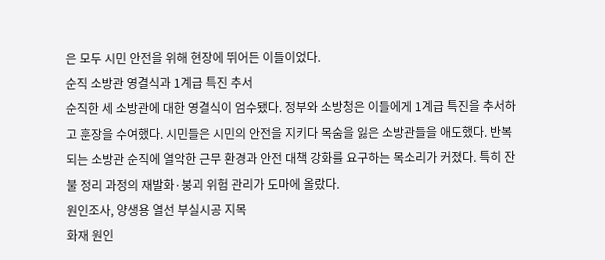은 모두 시민 안전을 위해 현장에 뛰어든 이들이었다.
순직 소방관 영결식과 1계급 특진 추서
순직한 세 소방관에 대한 영결식이 엄수됐다. 정부와 소방청은 이들에게 1계급 특진을 추서하고 훈장을 수여했다. 시민들은 시민의 안전을 지키다 목숨을 잃은 소방관들을 애도했다. 반복되는 소방관 순직에 열악한 근무 환경과 안전 대책 강화를 요구하는 목소리가 커졌다. 특히 잔불 정리 과정의 재발화·붕괴 위험 관리가 도마에 올랐다.
원인조사, 양생용 열선 부실시공 지목
화재 원인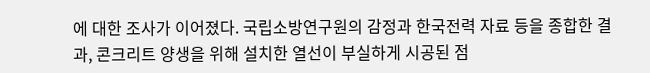에 대한 조사가 이어졌다. 국립소방연구원의 감정과 한국전력 자료 등을 종합한 결과, 콘크리트 양생을 위해 설치한 열선이 부실하게 시공된 점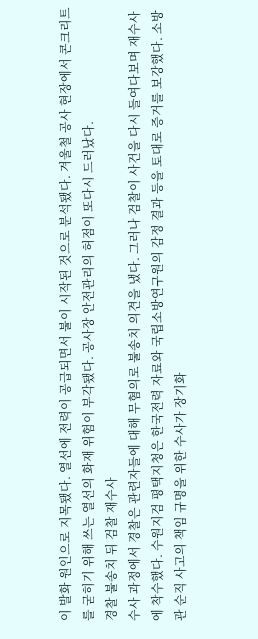이 발화 원인으로 지목됐다. 열선에 전력이 공급되면서 불이 시작된 것으로 분석됐다. 겨울철 공사 현장에서 콘크리트를 굳히기 위해 쓰는 열선의 화재 위험이 부각됐다. 공사장 안전관리의 허점이 또다시 드러났다.
경찰 불송치 뒤 검찰 재수사
수사 과정에서 경찰은 관련자들에 대해 무혐의로 불송치 의견을 냈다. 그러나 검찰이 사건을 다시 들여다보며 재수사에 착수했다. 수원지검 평택지청은 한국전력 자료와 국립소방연구원의 감정 결과 등을 토대로 증거를 보강했다. 소방관 순직 사고의 책임 규명을 위한 수사가 장기화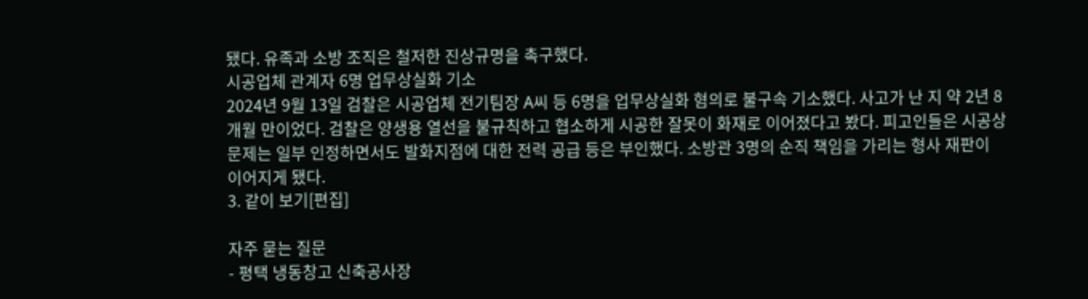됐다. 유족과 소방 조직은 철저한 진상규명을 촉구했다.
시공업체 관계자 6명 업무상실화 기소
2024년 9월 13일 검찰은 시공업체 전기팀장 A씨 등 6명을 업무상실화 혐의로 불구속 기소했다. 사고가 난 지 약 2년 8개월 만이었다. 검찰은 양생용 열선을 불규칙하고 협소하게 시공한 잘못이 화재로 이어졌다고 봤다. 피고인들은 시공상 문제는 일부 인정하면서도 발화지점에 대한 전력 공급 등은 부인했다. 소방관 3명의 순직 책임을 가리는 형사 재판이 이어지게 됐다.
3. 같이 보기[편집]

자주 묻는 질문
- 평택 냉동창고 신축공사장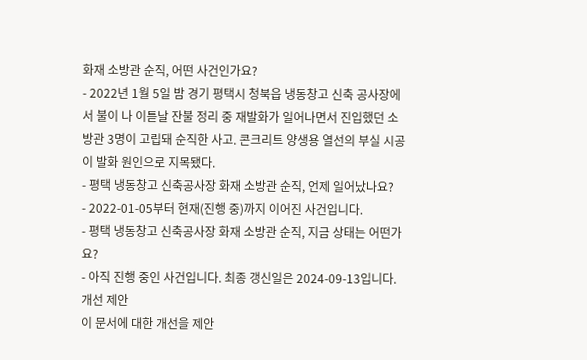화재 소방관 순직, 어떤 사건인가요?
- 2022년 1월 5일 밤 경기 평택시 청북읍 냉동창고 신축 공사장에서 불이 나 이튿날 잔불 정리 중 재발화가 일어나면서 진입했던 소방관 3명이 고립돼 순직한 사고. 콘크리트 양생용 열선의 부실 시공이 발화 원인으로 지목됐다.
- 평택 냉동창고 신축공사장 화재 소방관 순직, 언제 일어났나요?
- 2022-01-05부터 현재(진행 중)까지 이어진 사건입니다.
- 평택 냉동창고 신축공사장 화재 소방관 순직, 지금 상태는 어떤가요?
- 아직 진행 중인 사건입니다. 최종 갱신일은 2024-09-13입니다.
개선 제안
이 문서에 대한 개선을 제안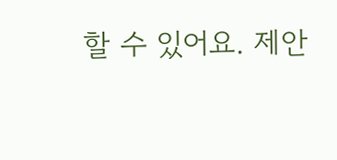할 수 있어요. 제안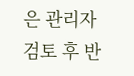은 관리자 검토 후 반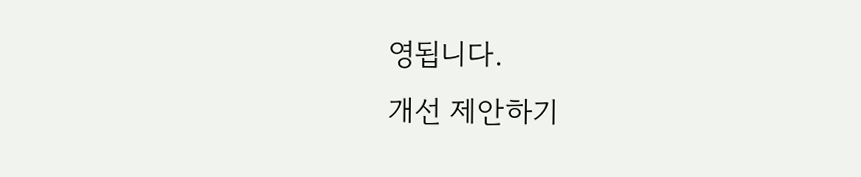영됩니다.
개선 제안하기